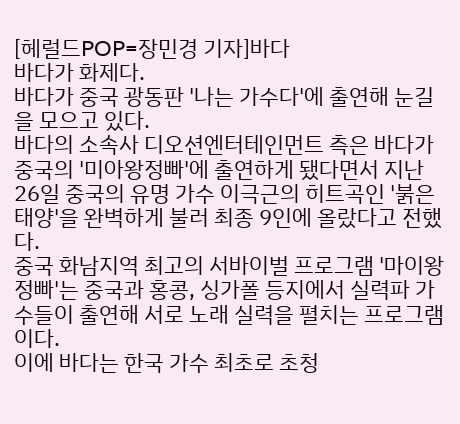[헤럴드POP=장민경 기자]바다
바다가 화제다.
바다가 중국 광동판 '나는 가수다'에 출연해 눈길을 모으고 있다.
바다의 소속사 디오션엔터테인먼트 측은 바다가 중국의 '미아왕정빠'에 출연하게 됐다면서 지난 26일 중국의 유명 가수 이극근의 히트곡인 '붉은 태양'을 완벽하게 불러 최종 9인에 올랐다고 전했다.
중국 화남지역 최고의 서바이벌 프로그램 '마이왕정빠'는 중국과 홍콩, 싱가폴 등지에서 실력파 가수들이 출연해 서로 노래 실력을 펼치는 프로그램이다.
이에 바다는 한국 가수 최초로 초청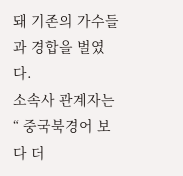돼 기존의 가수들과 경합을 벌였다.
소속사 관계자는 “ 중국북경어 보다 더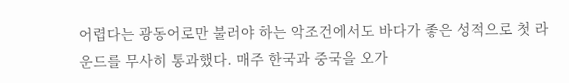어렵다는 광동어로만 불러야 하는 악조건에서도 바다가 좋은 성적으로 첫 라운드를 무사히 통과했다. 매주 한국과 중국을 오가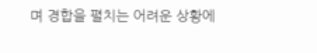며 경합을 펼치는 어려운 상황에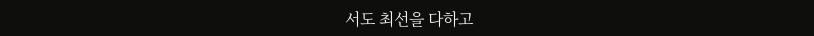서도 최선을 다하고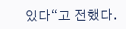있다“고 전했다.